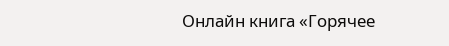Онлайн книга «Горячее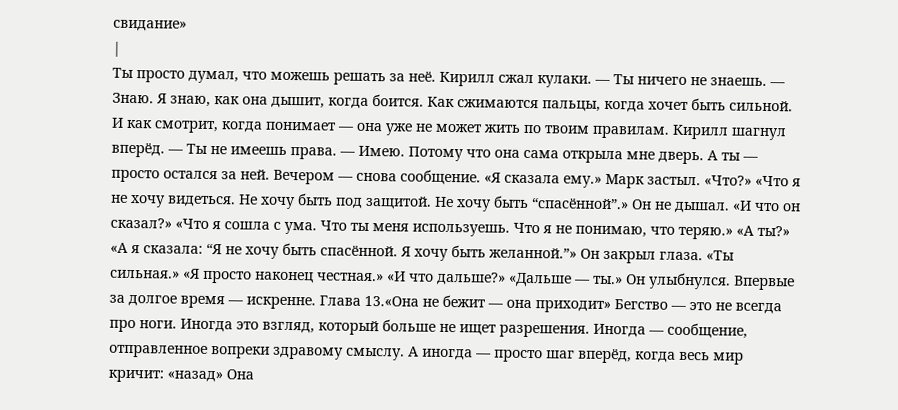свидание»
|
Ты просто думал, что можешь решать за неё. Кирилл сжал кулаки. — Ты ничего не знаешь. — Знаю. Я знаю, как она дышит, когда боится. Как сжимаются пальцы, когда хочет быть сильной. И как смотрит, когда понимает — она уже не может жить по твоим правилам. Кирилл шагнул вперёд. — Ты не имеешь права. — Имею. Потому что она сама открыла мне дверь. А ты — просто остался за ней. Вечером — снова сообщение. «Я сказала ему.» Марк застыл. «Что?» «Что я не хочу видеться. Не хочу быть под защитой. Не хочу быть “спасённой”.» Он не дышал. «И что он сказал?» «Что я сошла с ума. Что ты меня используешь. Что я не понимаю, что теряю.» «А ты?» «А я сказала: “Я не хочу быть спасённой. Я хочу быть желанной.”» Он закрыл глаза. «Ты сильная.» «Я просто наконец честная.» «И что дальше?» «Дальше — ты.» Он улыбнулся. Впервые за долгое время — искренне. Глава 13.«Она не бежит — она приходит» Бегство — это не всегда про ноги. Иногда это взгляд, который больше не ищет разрешения. Иногда — сообщение, отправленное вопреки здравому смыслу. А иногда — просто шаг вперёд, когда весь мир кричит: «назад» Она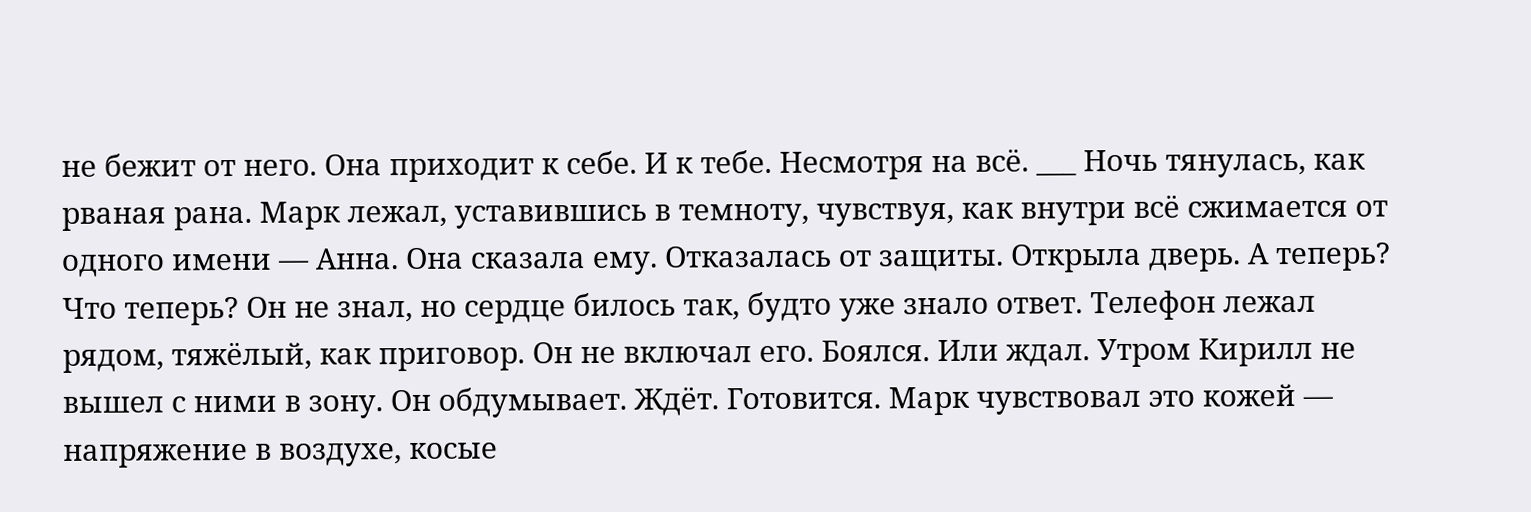не бежит от него. Она приходит к себе. И к тебе. Несмотря на всё. ___ Ночь тянулась, как рваная рана. Марк лежал, уставившись в темноту, чувствуя, как внутри всё сжимается от одного имени — Анна. Она сказала ему. Отказалась от защиты. Открыла дверь. А теперь? Что теперь? Он не знал, но сердце билось так, будто уже знало ответ. Телефон лежал рядом, тяжёлый, как приговор. Он не включал его. Боялся. Или ждал. Утром Кирилл не вышел с ними в зону. Он обдумывает. Ждёт. Готовится. Марк чувствовал это кожей — напряжение в воздухе, косые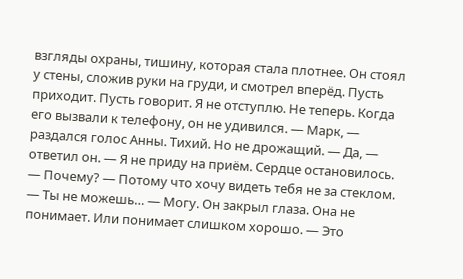взгляды охраны, тишину, которая стала плотнее. Он стоял у стены, сложив руки на груди, и смотрел вперёд. Пусть приходит. Пусть говорит. Я не отступлю. Не теперь. Когда его вызвали к телефону, он не удивился. — Марк, — раздался голос Анны. Тихий. Но не дрожащий. — Да, — ответил он. — Я не приду на приём. Сердце остановилось. — Почему? — Потому что хочу видеть тебя не за стеклом. — Ты не можешь… — Могу. Он закрыл глаза. Она не понимает. Или понимает слишком хорошо. — Это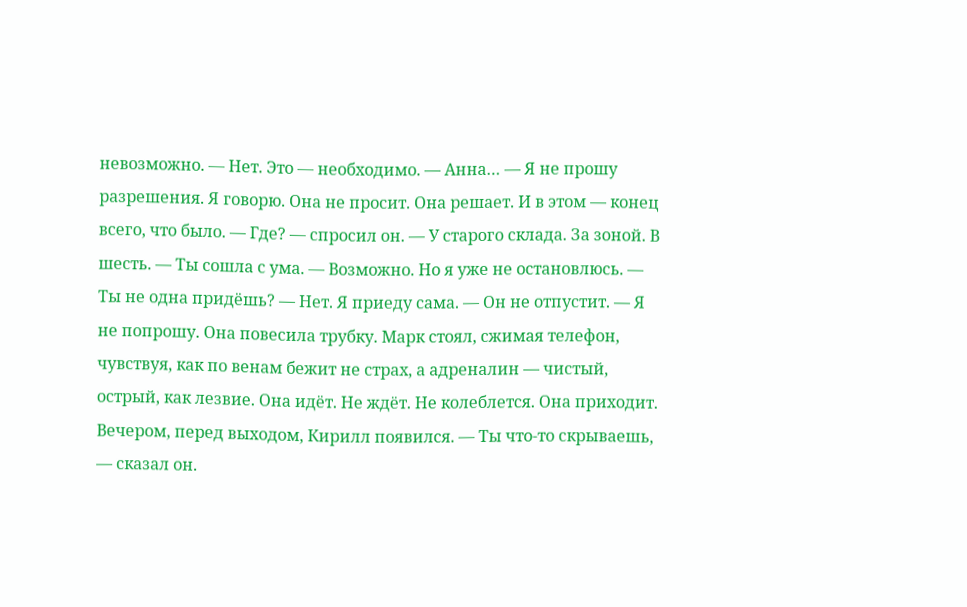невозможно. — Нет. Это — необходимо. — Анна… — Я не прошу разрешения. Я говорю. Она не просит. Она решает. И в этом — конец всего, что было. — Где? — спросил он. — У старого склада. За зоной. В шесть. — Ты сошла с ума. — Возможно. Но я уже не остановлюсь. — Ты не одна придёшь? — Нет. Я приеду сама. — Он не отпустит. — Я не попрошу. Она повесила трубку. Марк стоял, сжимая телефон, чувствуя, как по венам бежит не страх, а адреналин — чистый, острый, как лезвие. Она идёт. Не ждёт. Не колеблется. Она приходит. Вечером, перед выходом, Кирилл появился. — Ты что-то скрываешь, — сказал он.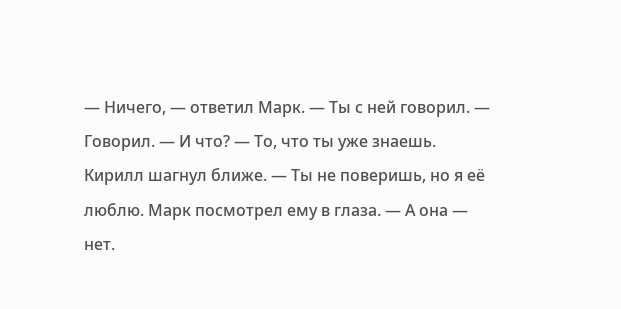— Ничего, — ответил Марк. — Ты с ней говорил. — Говорил. — И что? — То, что ты уже знаешь. Кирилл шагнул ближе. — Ты не поверишь, но я её люблю. Марк посмотрел ему в глаза. — А она — нет.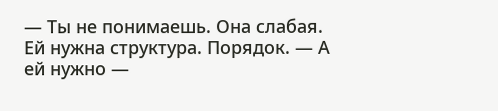— Ты не понимаешь. Она слабая. Ей нужна структура. Порядок. — А ей нужно —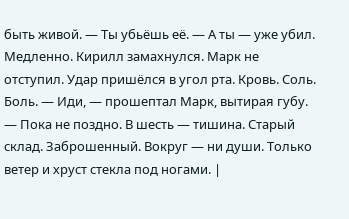быть живой. — Ты убьёшь её. — А ты — уже убил. Медленно. Кирилл замахнулся. Марк не отступил. Удар пришёлся в угол рта. Кровь. Соль. Боль. — Иди, — прошептал Марк, вытирая губу. — Пока не поздно. В шесть — тишина. Старый склад. Заброшенный. Вокруг — ни души. Только ветер и хруст стекла под ногами. |